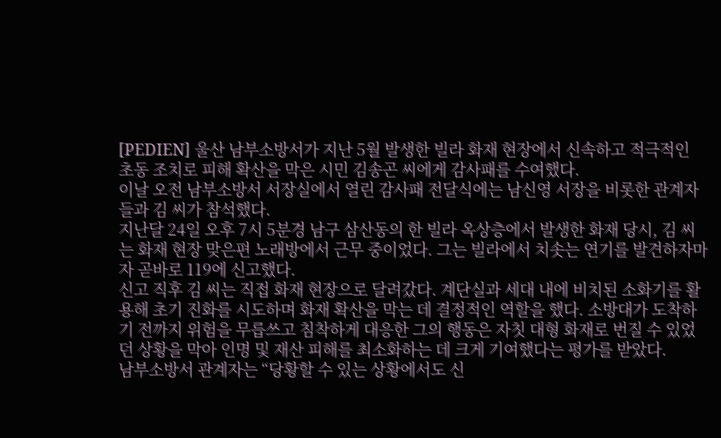[PEDIEN] 울산 남부소방서가 지난 5월 발생한 빌라 화재 현장에서 신속하고 적극적인 초동 조치로 피해 확산을 막은 시민 김송곤 씨에게 감사패를 수여했다.
이날 오전 남부소방서 서장실에서 열린 감사패 전달식에는 남신영 서장을 비롯한 관계자들과 김 씨가 참석했다.
지난달 24일 오후 7시 5분경 남구 삼산동의 한 빌라 옥상층에서 발생한 화재 당시, 김 씨는 화재 현장 맞은편 노래방에서 근무 중이었다. 그는 빌라에서 치솟는 연기를 발견하자마자 곧바로 119에 신고했다.
신고 직후 김 씨는 직접 화재 현장으로 달려갔다. 계단실과 세대 내에 비치된 소화기를 활용해 초기 진화를 시도하며 화재 확산을 막는 데 결정적인 역할을 했다. 소방대가 도착하기 전까지 위험을 무릅쓰고 침착하게 대응한 그의 행동은 자칫 대형 화재로 번질 수 있었던 상황을 막아 인명 및 재산 피해를 최소화하는 데 크게 기여했다는 평가를 받았다.
남부소방서 관계자는 “당황할 수 있는 상황에서도 신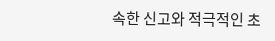속한 신고와 적극적인 초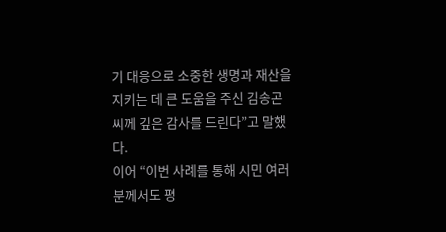기 대응으로 소중한 생명과 재산을 지키는 데 큰 도움을 주신 김송곤 씨께 깊은 감사를 드린다”고 말했다.
이어 “이번 사례를 통해 시민 여러분께서도 평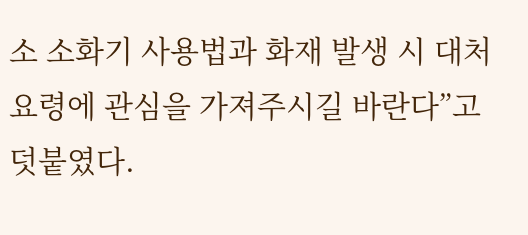소 소화기 사용법과 화재 발생 시 대처 요령에 관심을 가져주시길 바란다”고 덧붙였다.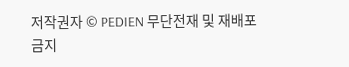저작권자 © PEDIEN 무단전재 및 재배포 금지